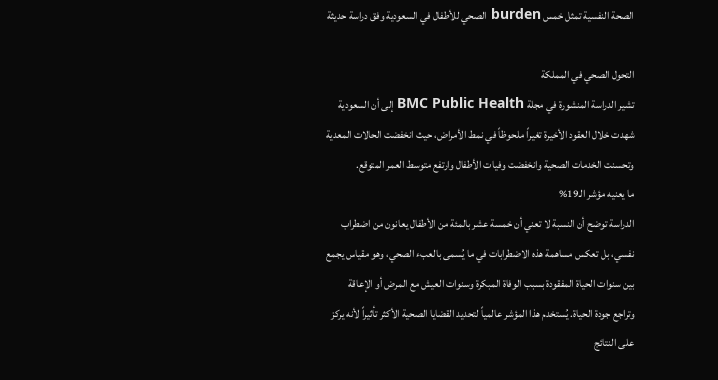الصحة النفسية تمثل خمس burden الصحي للأطفال في السعودية وفق دراسة حديثة

التحول الصحي في المملكة
تشير الدراسة المنشورة في مجلة BMC Public Health إلى أن السعودية شهدت خلال العقود الأخيرة تغيراً ملحوظاً في نمط الأمراض، حيث انخفضت الحالات المعدية وتحسنت الخدمات الصحية وانخفضت وفيات الأطفال وارتفع متوسط العمر المتوقع.
ما يعنيه مؤشر الـ19%
الدراسة توضح أن النسبة لا تعني أن خمسة عشر بالمئة من الأطفال يعانون من اضطراب نفسي، بل تعكس مساهمة هذه الاضطرابات في ما يُسمى بالعبء الصحي، وهو مقياس يجمع بين سنوات الحياة المفقودة بسبب الوفاة المبكرة وسنوات العيش مع المرض أو الإعاقة وتراجع جودة الحياة. يُستخدم هذا المؤشر عالمياً لتحديد القضايا الصحية الأكثر تأثيراً لأنه يركز على النتائج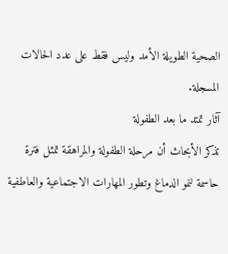الصحية الطويلة الأمد وليس فقط على عدد الحالات المسجلة.
آثار تمتد ما بعد الطفولة
تذكر الأبحاث أن مرحلة الطفولة والمراهقة تمثل فترة حاسمة لنمو الدماغ وتطور المهارات الاجتماعية والعاطفية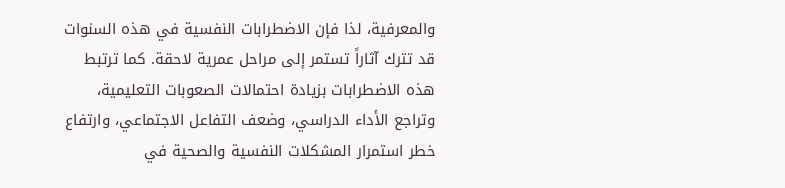والمعرفية، لذا فإن الاضطرابات النفسية في هذه السنوات قد تترك آثاراً تستمر إلى مراحل عمرية لاحقة. كما ترتبط هذه الاضطرابات بزيادة احتمالات الصعوبات التعليمية، وتراجع الأداء الدراسي، وضعف التفاعل الاجتماعي، وارتفاع خطر استمرار المشكلات النفسية والصحية في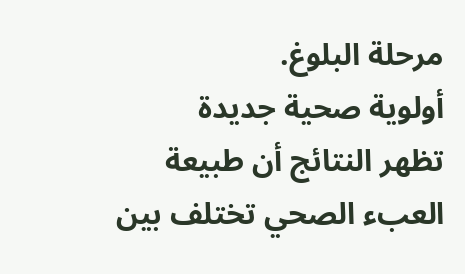مرحلة البلوغ.
أولوية صحية جديدة
تظهر النتائج أن طبيعة العبء الصحي تختلف بين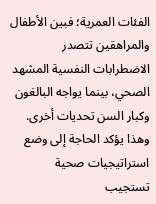الفئات العمرية؛ فبين الأطفال والمراهقين تتصدر الاضطرابات النفسية المشهد الصحي، بينما يواجه البالغون وكبار السن تحديات أخرى. وهذا يؤكد الحاجة إلى وضع استراتيجيات صحية تستجيب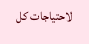لاحتياجات كل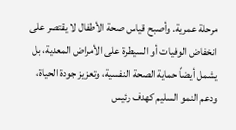مرحلة عمرية. وأصبح قياس صحة الأطفال لا يقتصر على انخفاض الوفيات أو السيطرة على الأمراض المعدية، بل يشمل أيضاً حماية الصحة النفسية، وتعزيز جودة الحياة، ودعم النمو السليم كهدف رئيس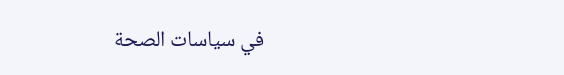في سياسات الصحة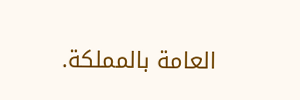العامة بالمملكة.